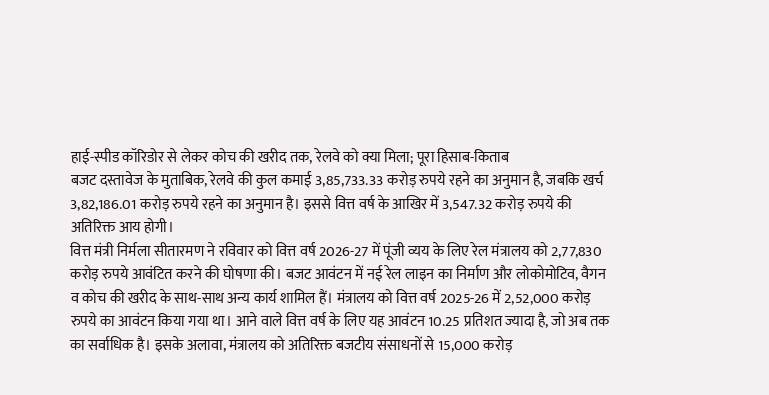हाई-स्पीड कॉरिडोर से लेकर कोच की खरीद तक, रेलवे को क्या मिला; पूरा हिसाब-किताब
बजट दस्तावेज के मुताबिक, रेलवे की कुल कमाई 3,85,733.33 करोड़ रुपये रहने का अनुमान है, जबकि खर्च 3,82,186.01 करोड़ रुपये रहने का अनुमान है। इससे वित्त वर्ष के आखिर में 3,547.32 करोड़ रुपये की अतिरिक्त आय होगी।
वित्त मंत्री निर्मला सीतारमण ने रविवार को वित्त वर्ष 2026-27 में पूंजी व्यय के लिए रेल मंत्रालय को 2,77,830 करोड़ रुपये आवंटित करने की घोषणा की। बजट आवंटन में नई रेल लाइन का निर्माण और लोकोमोटिव, वैगन व कोच की खरीद के साथ-साथ अन्य कार्य शामिल हैं। मंत्रालय को वित्त वर्ष 2025-26 में 2,52,000 करोड़ रुपये का आवंटन किया गया था। आने वाले वित्त वर्ष के लिए यह आवंटन 10.25 प्रतिशत ज्यादा है, जो अब तक का सर्वाधिक है। इसके अलावा, मंत्रालय को अतिरिक्त बजटीय संसाधनों से 15,000 करोड़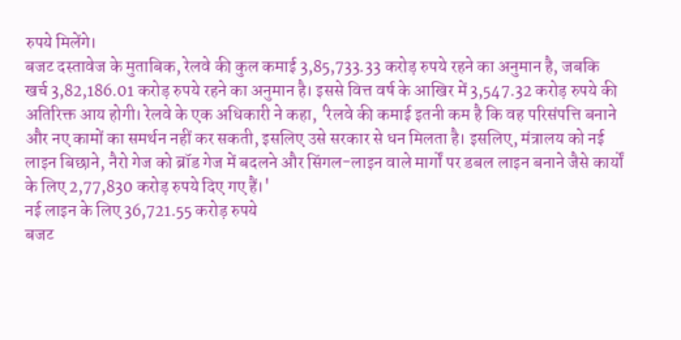रुपये मिलेंगे।
बजट दस्तावेज के मुताबिक, रेलवे की कुल कमाई 3,85,733.33 करोड़ रुपये रहने का अनुमान है, जबकि खर्च 3,82,186.01 करोड़ रुपये रहने का अनुमान है। इससे वित्त वर्ष के आखिर में 3,547.32 करोड़ रुपये की अतिरिक्त आय होगी। रेलवे के एक अधिकारी ने कहा, 'रेलवे की कमाई इतनी कम है कि वह परिसंपत्ति बनाने और नए कामों का समर्थन नहीं कर सकती, इसलिए उसे सरकार से धन मिलता है। इसलिए, मंत्रालय को नई लाइन बिछाने, नैरो गेज को ब्रॉड गेज में बदलने और सिंगल-लाइन वाले मार्गों पर डबल लाइन बनाने जैसे कार्यों के लिए 2,77,830 करोड़ रुपये दिए गए हैं।'
नई लाइन के लिए 36,721.55 करोड़ रुपये
बजट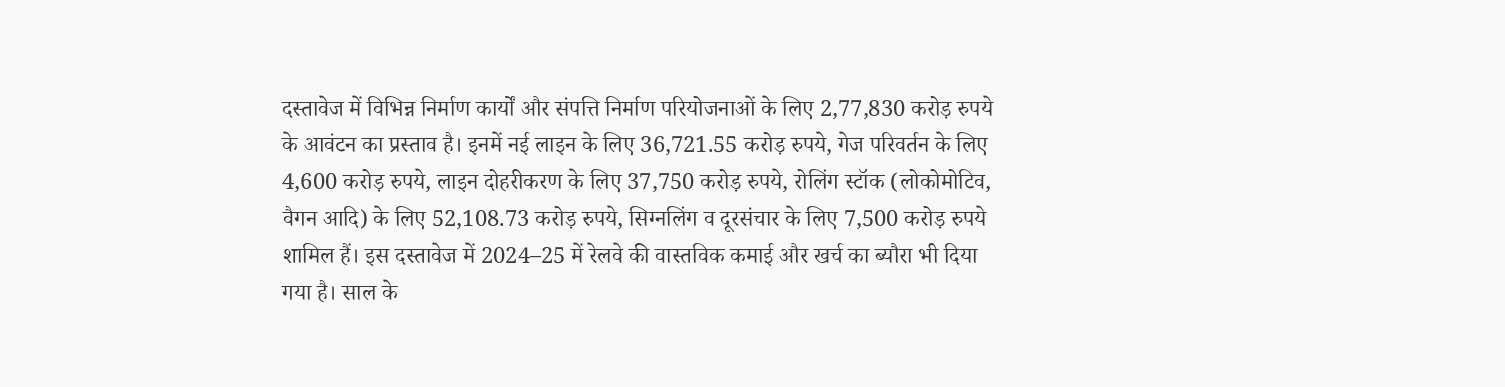दस्तावेज में विभिन्न निर्माण कार्यों और संपत्ति निर्माण परियोजनाओं के लिए 2,77,830 करोड़ रुपये के आवंटन का प्रस्ताव है। इनमें नई लाइन के लिए 36,721.55 करोड़ रुपये, गेज परिवर्तन के लिए 4,600 करोड़ रुपये, लाइन दोहरीकरण के लिए 37,750 करोड़ रुपये, रोलिंग स्टॉक (लोकोमोटिव, वैगन आदि) के लिए 52,108.73 करोड़ रुपये, सिग्नलिंग व दूरसंचार के लिए 7,500 करोड़ रुपये शामिल हैं। इस दस्तावेज में 2024–25 में रेलवे की वास्तविक कमाई और खर्च का ब्यौरा भी दिया गया है। साल के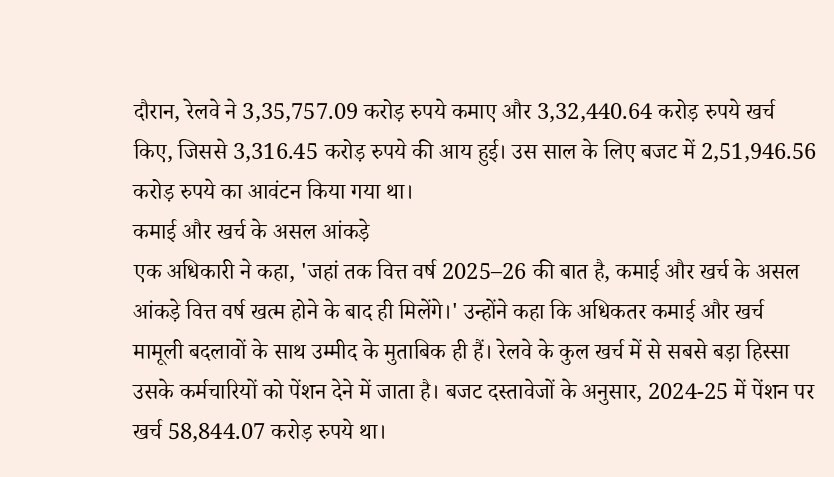दौरान, रेलवे ने 3,35,757.09 करोड़ रुपये कमाए और 3,32,440.64 करोड़ रुपये खर्च किए, जिससे 3,316.45 करोड़ रुपये की आय हुई। उस साल के लिए बजट में 2,51,946.56 करोड़ रुपये का आवंटन किया गया था।
कमाई और खर्च के असल आंकड़े
एक अधिकारी ने कहा, 'जहां तक वित्त वर्ष 2025–26 की बात है, कमाई और खर्च के असल आंकड़े वित्त वर्ष खत्म होने के बाद ही मिलेंगे।' उन्होंने कहा कि अधिकतर कमाई और खर्च मामूली बदलावों के साथ उम्मीद के मुताबिक ही हैं। रेलवे के कुल खर्च में से सबसे बड़ा हिस्सा उसके कर्मचारियों को पेंशन देने में जाता है। बजट दस्तावेजों के अनुसार, 2024-25 में पेंशन पर खर्च 58,844.07 करोड़ रुपये था।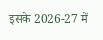इसके 2026-27 में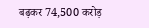बढ़कर 74,500 करोड़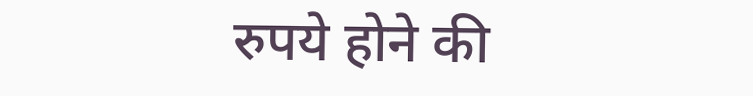रुपये होने की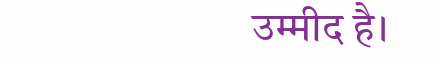उम्मीद है।